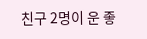친구 2명이 운 좋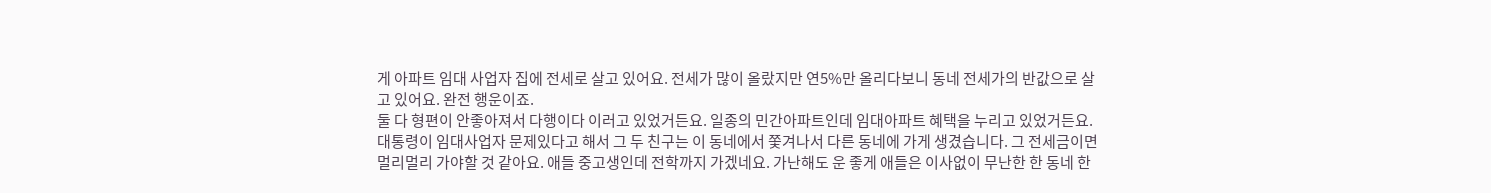게 아파트 임대 사업자 집에 전세로 살고 있어요. 전세가 많이 올랐지만 연5%만 올리다보니 동네 전세가의 반값으로 살고 있어요. 완전 행운이죠.
둘 다 형편이 안좋아져서 다행이다 이러고 있었거든요. 일종의 민간아파트인데 임대아파트 혜택을 누리고 있었거든요.
대통령이 임대사업자 문제있다고 해서 그 두 친구는 이 동네에서 쫓겨나서 다른 동네에 가게 생겼습니다. 그 전세금이면 멀리멀리 가야할 것 같아요. 애들 중고생인데 전학까지 가겠네요. 가난해도 운 좋게 애들은 이사없이 무난한 한 동네 한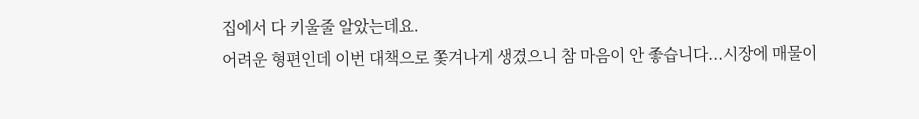집에서 다 키울줄 알았는데요.
어려운 형편인데 이번 대책으로 쫓겨나게 생겼으니 참 마음이 안 좋습니다...시장에 매물이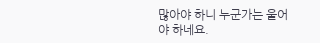많아야 하니 누군가는 울어야 하네요.